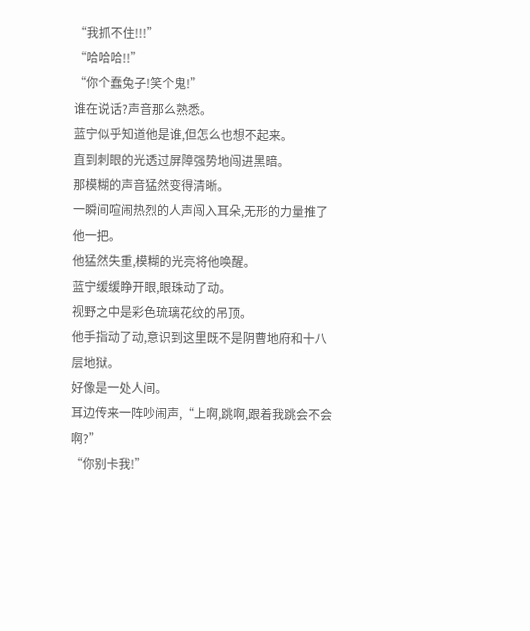“我抓不住!!!”
“哈哈哈!!”
“你个蠢兔子!笑个鬼!”
谁在说话?声音那么熟悉。
蓝宁似乎知道他是谁,但怎么也想不起来。
直到刺眼的光透过屏障强势地闯进黑暗。
那模糊的声音猛然变得清晰。
一瞬间喧闹热烈的人声闯入耳朵,无形的力量推了他一把。
他猛然失重,模糊的光亮将他唤醒。
蓝宁缓缓睁开眼,眼珠动了动。
视野之中是彩色琉璃花纹的吊顶。
他手指动了动,意识到这里既不是阴曹地府和十八层地狱。
好像是一处人间。
耳边传来一阵吵闹声,“上啊,跳啊,跟着我跳会不会啊?”
“你别卡我!”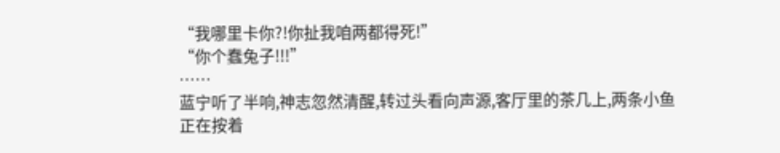“我哪里卡你?!你扯我咱两都得死!”
“你个蠢兔子!!!”
……
蓝宁听了半响,神志忽然清醒,转过头看向声源,客厅里的茶几上,两条小鱼正在按着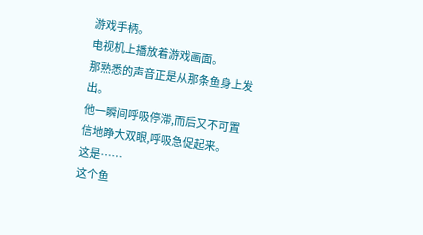游戏手柄。
电视机上播放着游戏画面。
那熟悉的声音正是从那条鱼身上发出。
他一瞬间呼吸停滞,而后又不可置信地睁大双眼,呼吸急促起来。
这是……
这个鱼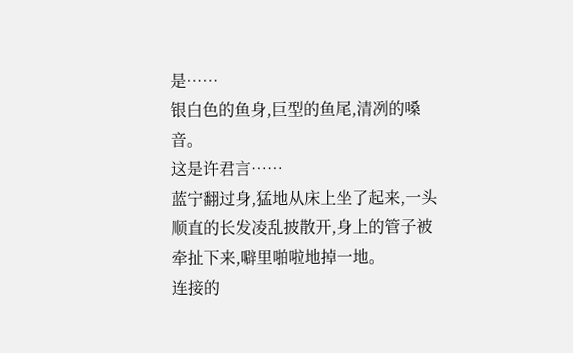是……
银白色的鱼身,巨型的鱼尾,清冽的嗓音。
这是许君言……
蓝宁翻过身,猛地从床上坐了起来,一头顺直的长发凌乱披散开,身上的管子被牵扯下来,噼里啪啦地掉一地。
连接的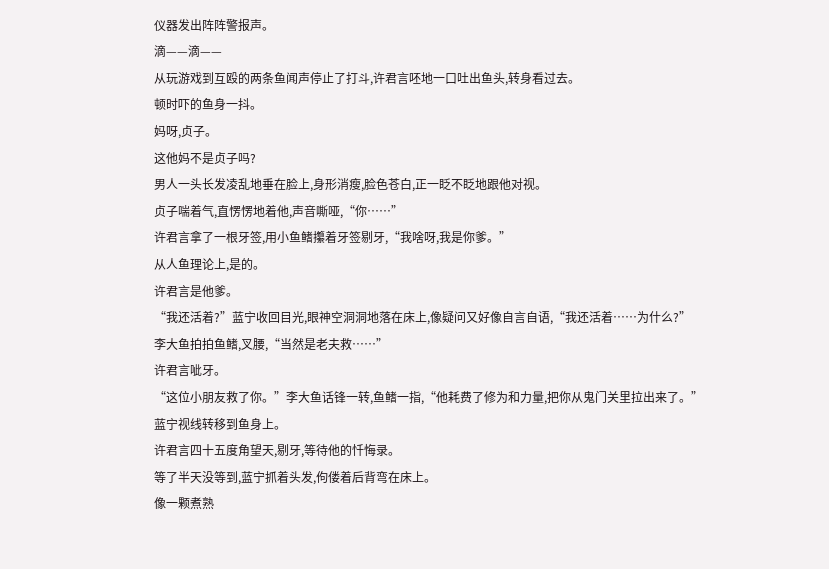仪器发出阵阵警报声。
滴——滴——
从玩游戏到互殴的两条鱼闻声停止了打斗,许君言呸地一口吐出鱼头,转身看过去。
顿时吓的鱼身一抖。
妈呀,贞子。
这他妈不是贞子吗?
男人一头长发凌乱地垂在脸上,身形消瘦,脸色苍白,正一眨不眨地跟他对视。
贞子喘着气,直愣愣地着他,声音嘶哑,“你……”
许君言拿了一根牙签,用小鱼鳍攥着牙签剔牙,“我啥呀,我是你爹。”
从人鱼理论上,是的。
许君言是他爹。
“我还活着?”蓝宁收回目光,眼神空洞洞地落在床上,像疑问又好像自言自语,“我还活着……为什么?”
李大鱼拍拍鱼鳍,叉腰,“当然是老夫救……”
许君言呲牙。
“这位小朋友救了你。”李大鱼话锋一转,鱼鳍一指,“他耗费了修为和力量,把你从鬼门关里拉出来了。”
蓝宁视线转移到鱼身上。
许君言四十五度角望天,剔牙,等待他的忏悔录。
等了半天没等到,蓝宁抓着头发,佝偻着后背弯在床上。
像一颗煮熟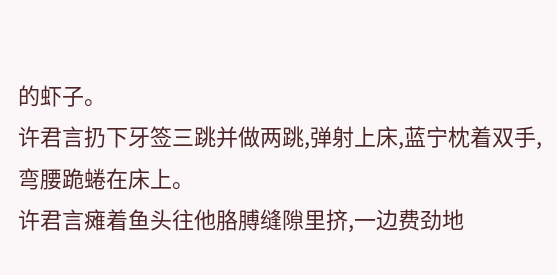的虾子。
许君言扔下牙签三跳并做两跳,弹射上床,蓝宁枕着双手,弯腰跪蜷在床上。
许君言瘫着鱼头往他胳膊缝隙里挤,一边费劲地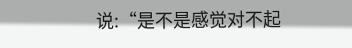说:“是不是感觉对不起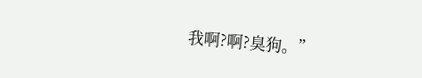我啊?啊?臭狗。”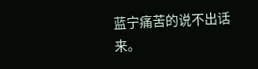蓝宁痛苦的说不出话来。